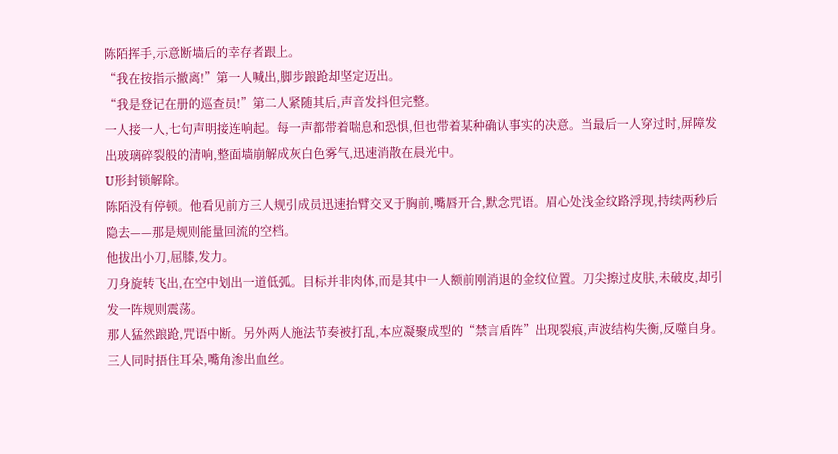陈陌挥手,示意断墙后的幸存者跟上。
“我在按指示撤离!”第一人喊出,脚步踉跄却坚定迈出。
“我是登记在册的巡查员!”第二人紧随其后,声音发抖但完整。
一人接一人,七句声明接连响起。每一声都带着喘息和恐惧,但也带着某种确认事实的决意。当最后一人穿过时,屏障发出玻璃碎裂般的清响,整面墙崩解成灰白色雾气,迅速消散在晨光中。
U形封锁解除。
陈陌没有停顿。他看见前方三人规引成员迅速抬臂交叉于胸前,嘴唇开合,默念咒语。眉心处浅金纹路浮现,持续两秒后隐去——那是规则能量回流的空档。
他拔出小刀,屈膝,发力。
刀身旋转飞出,在空中划出一道低弧。目标并非肉体,而是其中一人额前刚消退的金纹位置。刀尖擦过皮肤,未破皮,却引发一阵规则震荡。
那人猛然踉跄,咒语中断。另外两人施法节奏被打乱,本应凝聚成型的“禁言盾阵”出现裂痕,声波结构失衡,反噬自身。三人同时捂住耳朵,嘴角渗出血丝。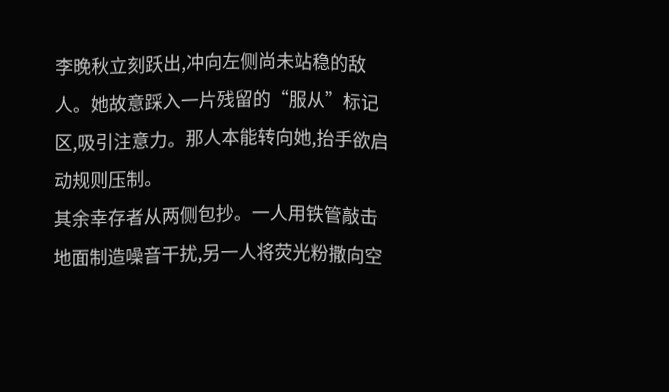李晚秋立刻跃出,冲向左侧尚未站稳的敌人。她故意踩入一片残留的“服从”标记区,吸引注意力。那人本能转向她,抬手欲启动规则压制。
其余幸存者从两侧包抄。一人用铁管敲击地面制造噪音干扰,另一人将荧光粉撒向空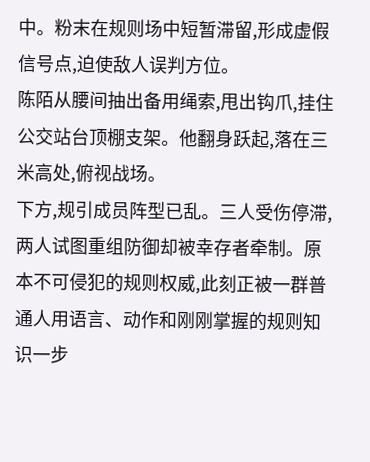中。粉末在规则场中短暂滞留,形成虚假信号点,迫使敌人误判方位。
陈陌从腰间抽出备用绳索,甩出钩爪,挂住公交站台顶棚支架。他翻身跃起,落在三米高处,俯视战场。
下方,规引成员阵型已乱。三人受伤停滞,两人试图重组防御却被幸存者牵制。原本不可侵犯的规则权威,此刻正被一群普通人用语言、动作和刚刚掌握的规则知识一步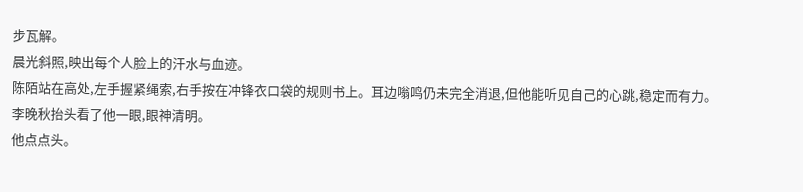步瓦解。
晨光斜照,映出每个人脸上的汗水与血迹。
陈陌站在高处,左手握紧绳索,右手按在冲锋衣口袋的规则书上。耳边嗡鸣仍未完全消退,但他能听见自己的心跳,稳定而有力。
李晚秋抬头看了他一眼,眼神清明。
他点点头。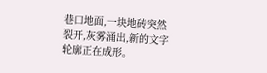巷口地面,一块地砖突然裂开,灰雾涌出,新的文字轮廓正在成形。